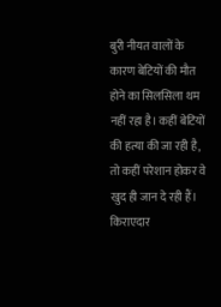बुरी नीयत वालों के कारण बेटियों की मौत होने का सिलसिला थम नहीं रहा है। कहीं बेटियों की हत्या की जा रही है, तो कहीं परेशान होकर वे खुद ही जान दे रही हैं। किराएदार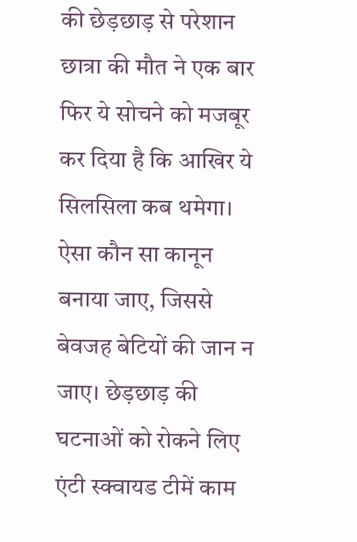की छेड़छाड़ से परेशान छात्रा की मौत ने एक बार फिर ये सोचने को मजबूर कर दिया है कि आखिर ये सिलसिला कब थमेगा। ऐसा कौन सा कानून बनाया जाए, जिससे बेवजह बेटियों की जान न जाए। छेड़छाड़ की घटनाओं को रोकने लिए एंटी स्क्वायड टीमें काम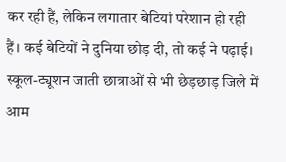कर रही हैं, लेकिन लगातार बेटियां परेशान हो रही हैं। कई बेटियों ने दुनिया छोड़ दी, तो कई ने पढ़ाई। स्कूल-ट्यूशन जाती छात्राओं से भी छेड़छाड़ जिले में आम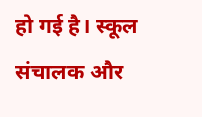हो गई है। स्कूल संचालक और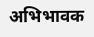अभिभावक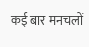कई बार मनचलों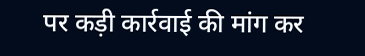पर कड़ी कार्रवाई की मांग कर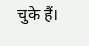चुके हैं।